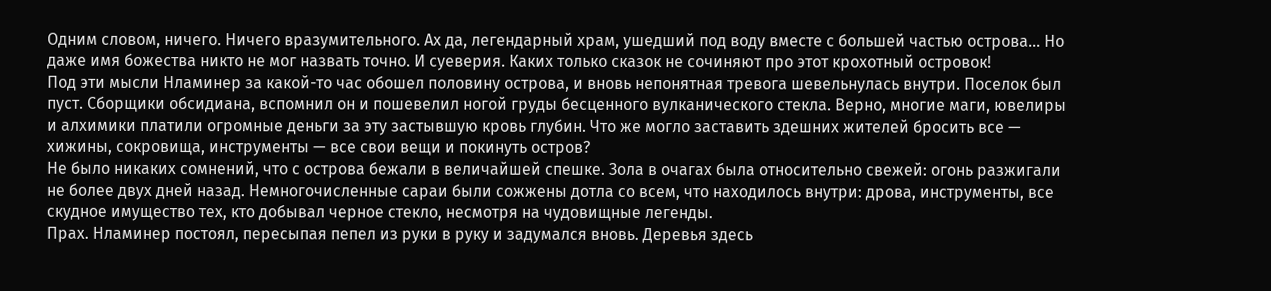Одним словом, ничего. Ничего вразумительного. Ах да, легендарный храм, ушедший под воду вместе с большей частью острова… Но даже имя божества никто не мог назвать точно. И суеверия. Каких только сказок не сочиняют про этот крохотный островок!
Под эти мысли Нламинер за какой-то час обошел половину острова, и вновь непонятная тревога шевельнулась внутри. Поселок был пуст. Сборщики обсидиана, вспомнил он и пошевелил ногой груды бесценного вулканического стекла. Верно, многие маги, ювелиры и алхимики платили огромные деньги за эту застывшую кровь глубин. Что же могло заставить здешних жителей бросить все — хижины, сокровища, инструменты — все свои вещи и покинуть остров?
Не было никаких сомнений, что с острова бежали в величайшей спешке. Зола в очагах была относительно свежей: огонь разжигали не более двух дней назад. Немногочисленные сараи были сожжены дотла со всем, что находилось внутри: дрова, инструменты, все скудное имущество тех, кто добывал черное стекло, несмотря на чудовищные легенды.
Прах. Нламинер постоял, пересыпая пепел из руки в руку и задумался вновь. Деревья здесь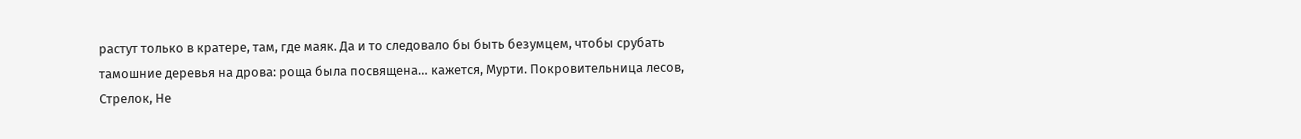растут только в кратере, там, где маяк. Да и то следовало бы быть безумцем, чтобы срубать тамошние деревья на дрова: роща была посвящена… кажется, Мурти. Покровительница лесов, Стрелок, Не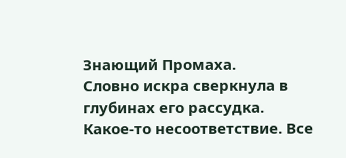Знающий Промаха.
Словно искра сверкнула в глубинах его рассудка. Какое-то несоответствие. Все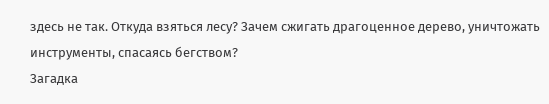здесь не так. Откуда взяться лесу? Зачем сжигать драгоценное дерево, уничтожать инструменты, спасаясь бегством?
Загадка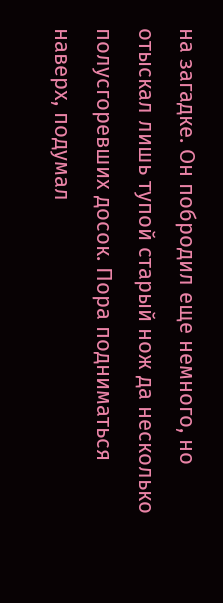на загадке. Он побродил еще немного, но отыскал лишь тупой старый нож да несколько полусгоревших досок. Пора подниматься наверх, подумал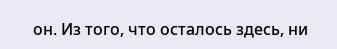он. Из того, что осталось здесь, ни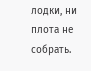лодки, ни плота не собрать.